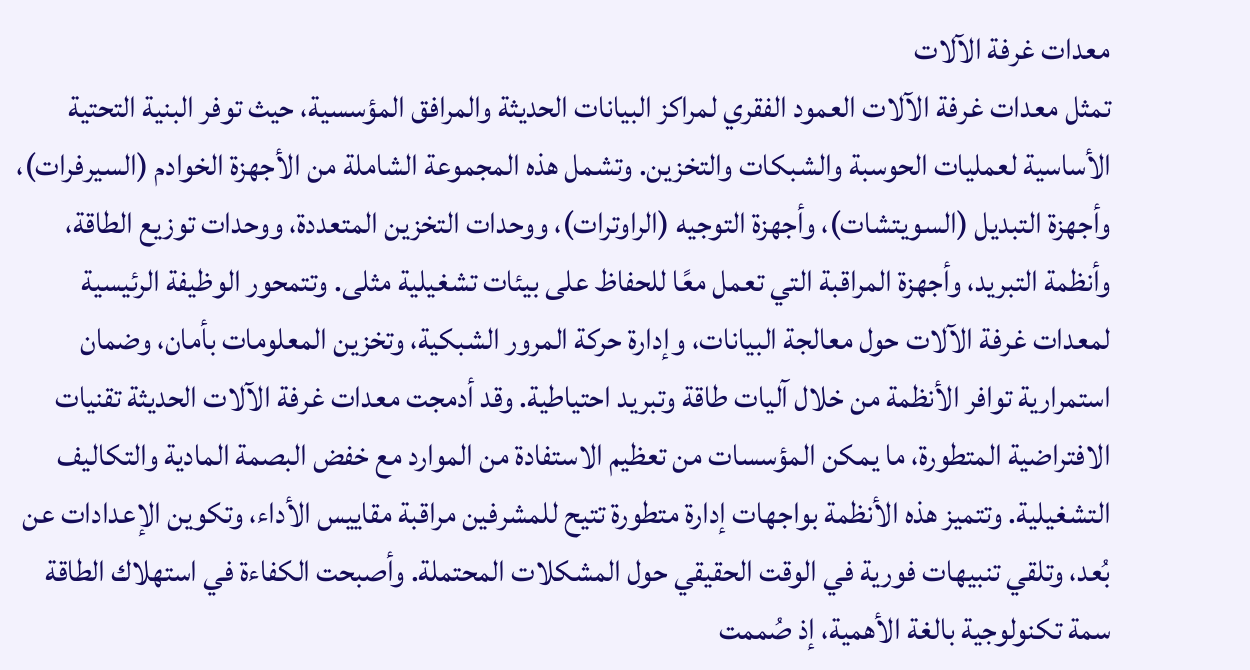معدات غرفة الآلات
تمثل معدات غرفة الآلات العمود الفقري لمراكز البيانات الحديثة والمرافق المؤسسية، حيث توفر البنية التحتية الأساسية لعمليات الحوسبة والشبكات والتخزين. وتشمل هذه المجموعة الشاملة من الأجهزة الخوادم (السيرفرات)، وأجهزة التبديل (السويتشات)، وأجهزة التوجيه (الراوترات)، ووحدات التخزين المتعددة، ووحدات توزيع الطاقة، وأنظمة التبريد، وأجهزة المراقبة التي تعمل معًا للحفاظ على بيئات تشغيلية مثلى. وتتمحور الوظيفة الرئيسية لمعدات غرفة الآلات حول معالجة البيانات، وإدارة حركة المرور الشبكية، وتخزين المعلومات بأمان، وضمان استمرارية توافر الأنظمة من خلال آليات طاقة وتبريد احتياطية. وقد أدمجت معدات غرفة الآلات الحديثة تقنيات الافتراضية المتطورة، ما يمكن المؤسسات من تعظيم الاستفادة من الموارد مع خفض البصمة المادية والتكاليف التشغيلية. وتتميز هذه الأنظمة بواجهات إدارة متطورة تتيح للمشرفين مراقبة مقاييس الأداء، وتكوين الإعدادات عن بُعد، وتلقي تنبيهات فورية في الوقت الحقيقي حول المشكلات المحتملة. وأصبحت الكفاءة في استهلاك الطاقة سمة تكنولوجية بالغة الأهمية، إذ صُممت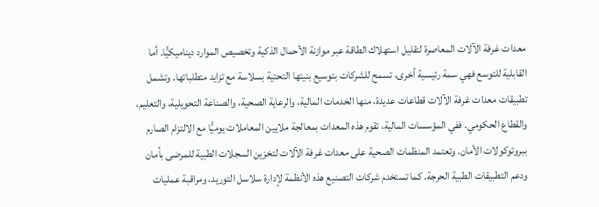معدات غرفة الآلات المعاصرة لتقليل استهلاك الطاقة عبر موازنة الأحمال الذكية وتخصيص الموارد ديناميكيًّا. أما القابلية للتوسع فهي سمة رئيسية أخرى، تسمح للشركات بتوسيع بنيتها التحتية بسلاسة مع تزايد متطلباتها. وتشمل تطبيقات معدات غرفة الآلات قطاعات عديدة، منها الخدمات المالية، والرعاية الصحية، والصناعة التحويلية، والتعليم، والقطاع الحكومي. ففي المؤسسات المالية، تقوم هذه المعدات بمعالجة ملايين المعاملات يوميًّا مع الالتزام الصارم ببروتوكولات الأمان. وتعتمد المنظمات الصحية على معدات غرفة الآلات لتخزين السجلات الطبية للمرضى بأمان ودعم التطبيقات الطبية الحرجة. كما تستخدم شركات التصنيع هذه الأنظمة لإدارة سلاسل التوريد، ومراقبة عمليات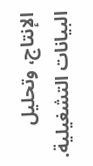الإنتاج، وتحليل البيانات التشغيلية.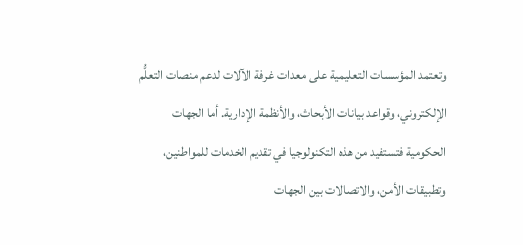وتعتمد المؤسسات التعليمية على معدات غرفة الآلات لدعم منصات التعلُّم الإلكتروني، وقواعد بيانات الأبحاث، والأنظمة الإدارية. أما الجهات الحكومية فتستفيد من هذه التكنولوجيا في تقديم الخدمات للمواطنين، وتطبيقات الأمن، والاتصالات بين الجهات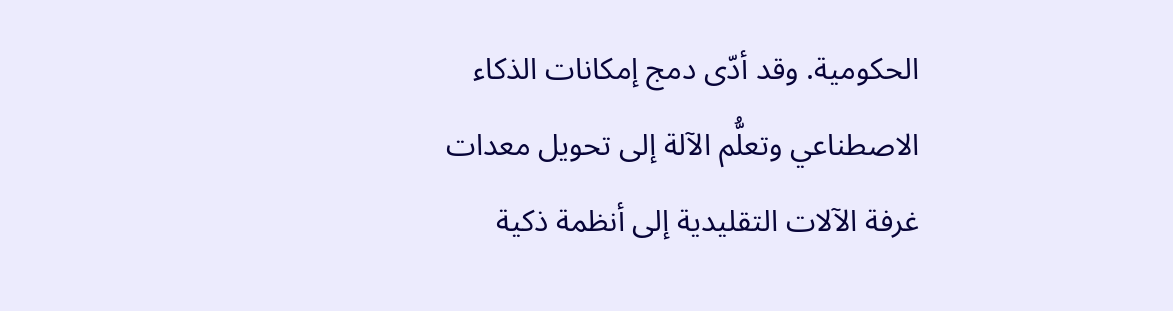الحكومية. وقد أدّى دمج إمكانات الذكاء الاصطناعي وتعلُّم الآلة إلى تحويل معدات غرفة الآلات التقليدية إلى أنظمة ذكية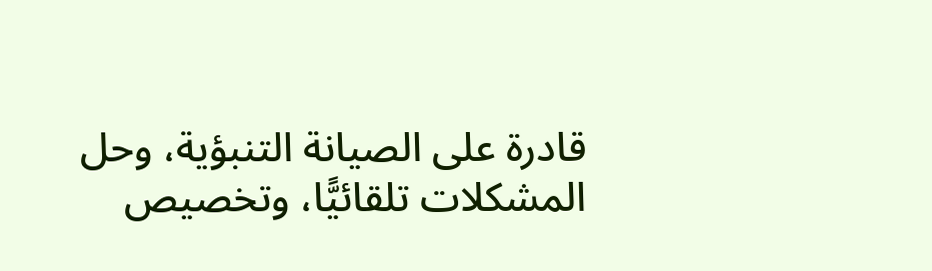قادرة على الصيانة التنبؤية، وحل المشكلات تلقائيًّا، وتخصيص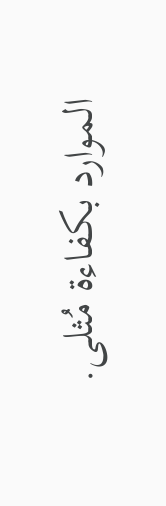الموارد بكفاءة مُثلى.